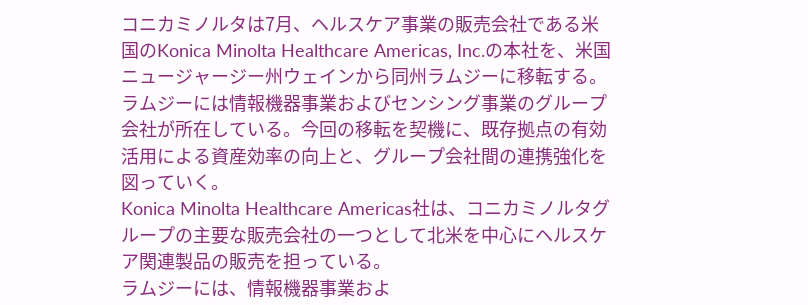コニカミノルタは7月、ヘルスケア事業の販売会社である米国のKonica Minolta Healthcare Americas, Inc.の本社を、米国ニュージャージー州ウェインから同州ラムジーに移転する。ラムジーには情報機器事業およびセンシング事業のグループ会社が所在している。今回の移転を契機に、既存拠点の有効活用による資産効率の向上と、グループ会社間の連携強化を図っていく。
Konica Minolta Healthcare Americas社は、コニカミノルタグループの主要な販売会社の一つとして北米を中心にヘルスケア関連製品の販売を担っている。
ラムジーには、情報機器事業およ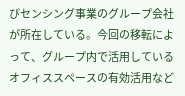びセンシング事業のグループ会社が所在している。今回の移転によって、グループ内で活用しているオフィススペースの有効活用など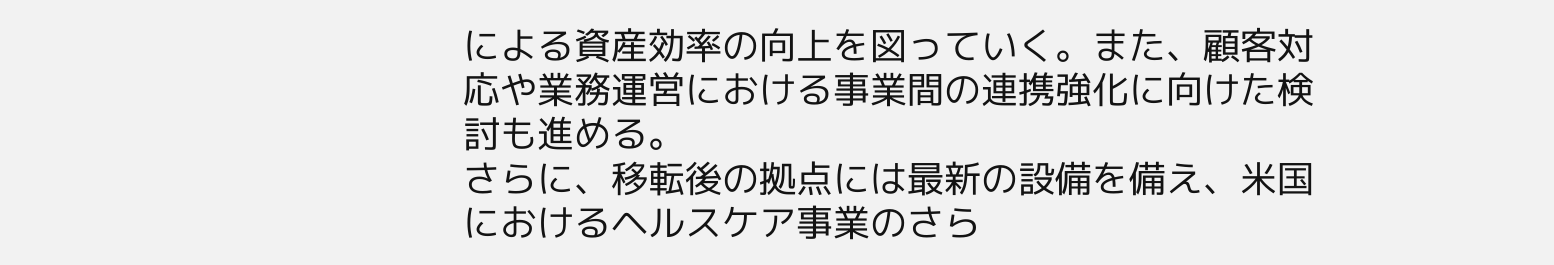による資産効率の向上を図っていく。また、顧客対応や業務運営における事業間の連携強化に向けた検討も進める。
さらに、移転後の拠点には最新の設備を備え、米国におけるヘルスケア事業のさら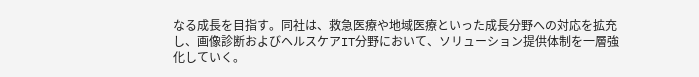なる成長を目指す。同社は、救急医療や地域医療といった成長分野への対応を拡充し、画像診断およびヘルスケアIT分野において、ソリューション提供体制を一層強化していく。